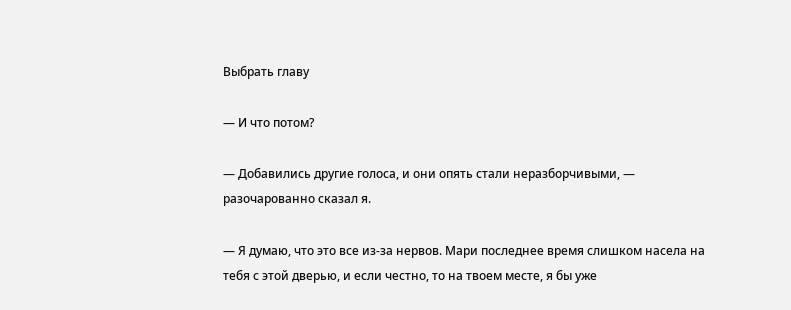Выбрать главу

— И что потом?

— Добавились другие голоса, и они опять стали неразборчивыми, — разочарованно сказал я.

— Я думаю, что это все из-за нервов. Мари последнее время слишком насела на тебя с этой дверью, и если честно, то на твоем месте, я бы уже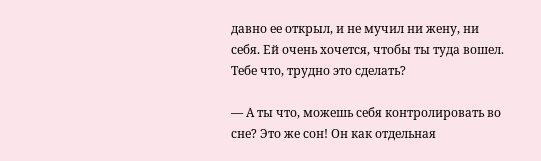давно ее открыл, и не мучил ни жену, ни себя. Ей очень хочется, чтобы ты туда вошел. Тебе что, трудно это сделать?

— А ты что, можешь себя контролировать во сне? Это же сон! Он как отдельная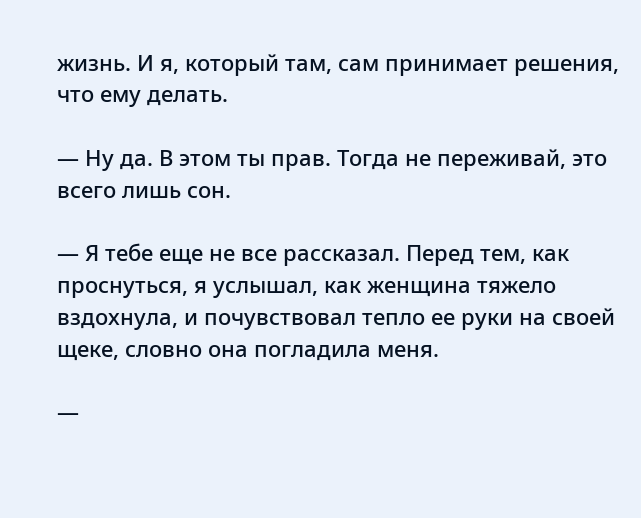жизнь. И я, который там, сам принимает решения, что ему делать.

— Ну да. В этом ты прав. Тогда не переживай, это всего лишь сон.

— Я тебе еще не все рассказал. Перед тем, как проснуться, я услышал, как женщина тяжело вздохнула, и почувствовал тепло ее руки на своей щеке, словно она погладила меня.

—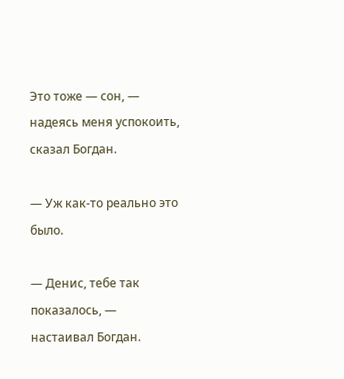Это тоже — сон, — надеясь меня успокоить, сказал Богдан.

— Уж как-то реально это было.

— Денис, тебе так показалось, — настаивал Богдан.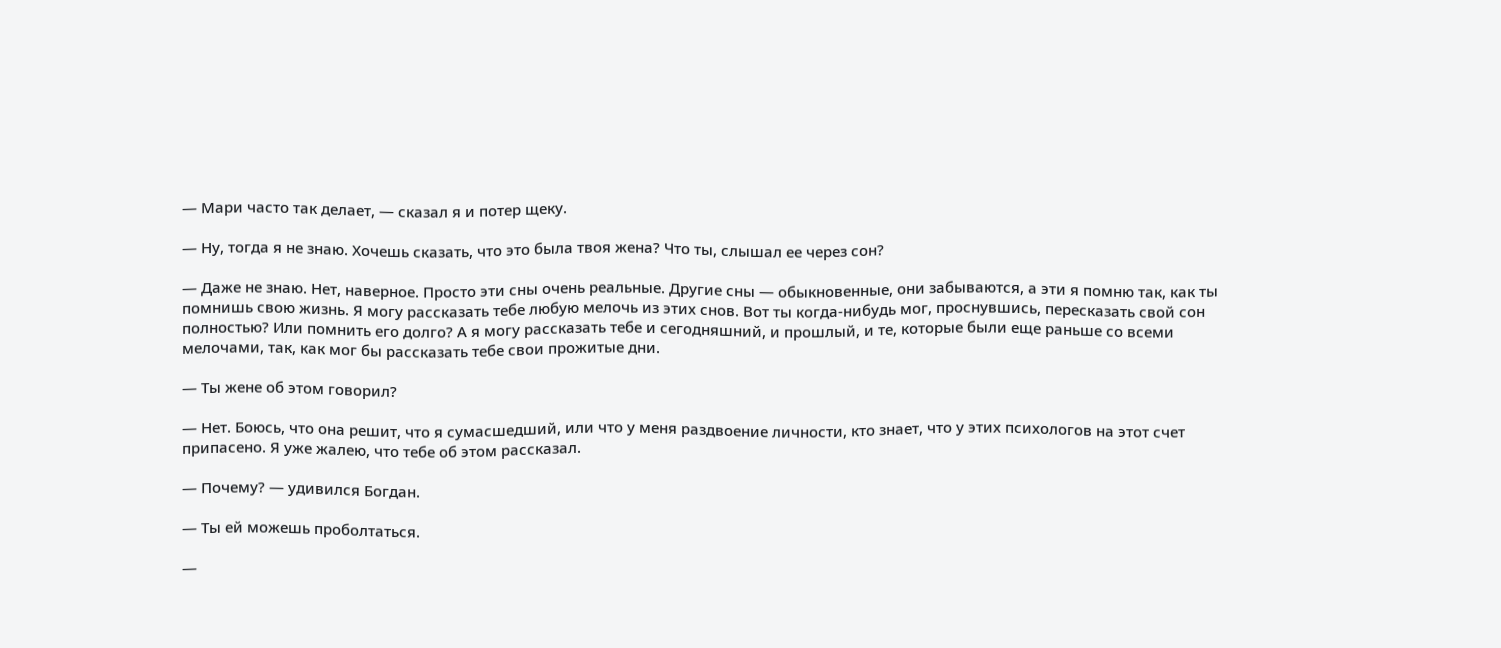— Мари часто так делает, — сказал я и потер щеку.

— Ну, тогда я не знаю. Хочешь сказать, что это была твоя жена? Что ты, слышал ее через сон?

— Даже не знаю. Нет, наверное. Просто эти сны очень реальные. Другие сны — обыкновенные, они забываются, а эти я помню так, как ты помнишь свою жизнь. Я могу рассказать тебе любую мелочь из этих снов. Вот ты когда-нибудь мог, проснувшись, пересказать свой сон полностью? Или помнить его долго? А я могу рассказать тебе и сегодняшний, и прошлый, и те, которые были еще раньше со всеми мелочами, так, как мог бы рассказать тебе свои прожитые дни.

— Ты жене об этом говорил?

— Нет. Боюсь, что она решит, что я сумасшедший, или что у меня раздвоение личности, кто знает, что у этих психологов на этот счет припасено. Я уже жалею, что тебе об этом рассказал.

— Почему? — удивился Богдан.

— Ты ей можешь проболтаться.

—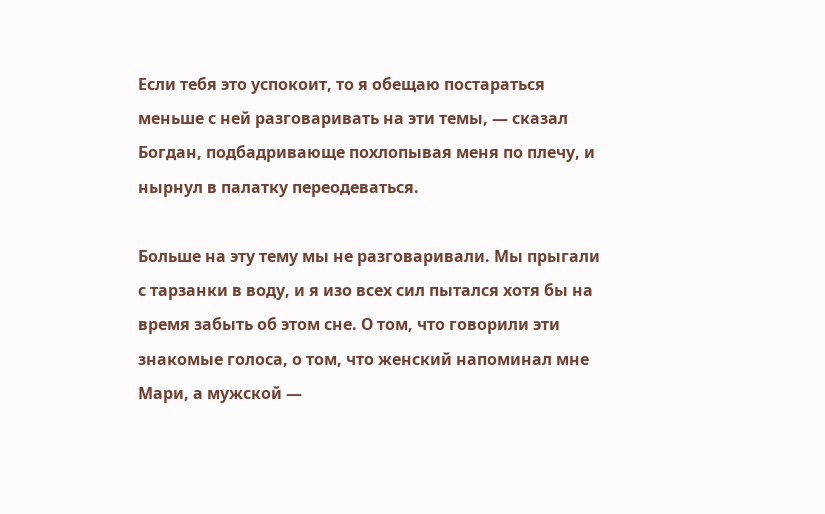Если тебя это успокоит, то я обещаю постараться меньше с ней разговаривать на эти темы, — сказал Богдан, подбадривающе похлопывая меня по плечу, и нырнул в палатку переодеваться.

Больше на эту тему мы не разговаривали. Мы прыгали с тарзанки в воду, и я изо всех сил пытался хотя бы на время забыть об этом сне. О том, что говорили эти знакомые голоса, о том, что женский напоминал мне Мари, а мужской —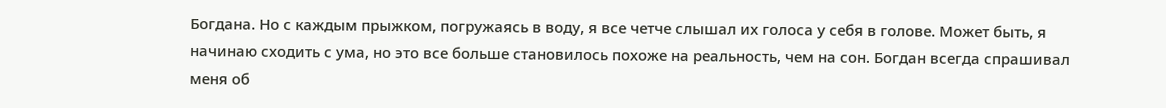Богдана. Но с каждым прыжком, погружаясь в воду, я все четче слышал их голоса у себя в голове. Может быть, я начинаю сходить с ума, но это все больше становилось похоже на реальность, чем на сон. Богдан всегда спрашивал меня об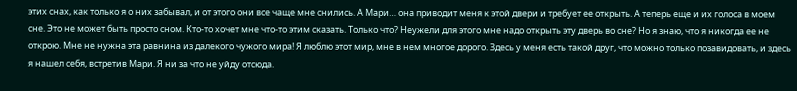этих снах, как только я о них забывал, и от этого они все чаще мне снились. А Мари… она приводит меня к этой двери и требует ее открыть. А теперь еще и их голоса в моем сне. Это не может быть просто сном. Кто-то хочет мне что-то этим сказать. Только что? Неужели для этого мне надо открыть эту дверь во сне? Но я знаю, что я никогда ее не открою. Мне не нужна эта равнина из далекого чужого мира! Я люблю этот мир, мне в нем многое дорого. Здесь у меня есть такой друг, что можно только позавидовать, и здесь я нашел себя, встретив Мари. Я ни за что не уйду отсюда.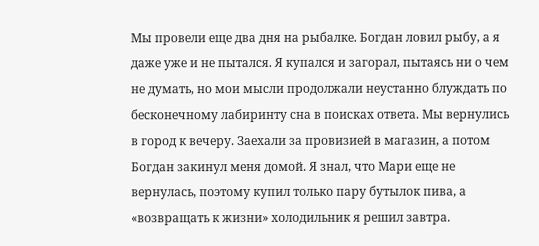Мы провели еще два дня на рыбалке. Богдан ловил рыбу, а я даже уже и не пытался. Я купался и загорал, пытаясь ни о чем не думать, но мои мысли продолжали неустанно блуждать по бесконечному лабиринту сна в поисках ответа. Мы вернулись в город к вечеру. Заехали за провизией в магазин, а потом Богдан закинул меня домой. Я знал, что Мари еще не вернулась, поэтому купил только пару бутылок пива, а «возвращать к жизни» холодильник я решил завтра.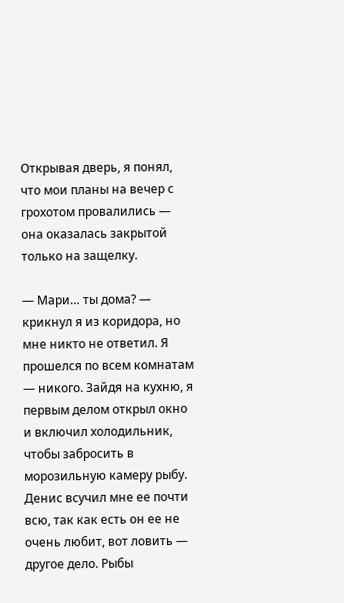Открывая дверь, я понял, что мои планы на вечер с грохотом провалились — она оказалась закрытой только на защелку.

— Мари… ты дома? — крикнул я из коридора, но мне никто не ответил. Я прошелся по всем комнатам — никого. Зайдя на кухню, я первым делом открыл окно и включил холодильник, чтобы забросить в морозильную камеру рыбу. Денис всучил мне ее почти всю, так как есть он ее не очень любит, вот ловить — другое дело. Рыбы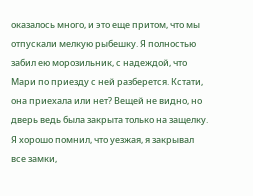оказалось много, и это еще притом, что мы отпускали мелкую рыбешку. Я полностью забил ею морозильник, с надеждой, что Мари по приезду с ней разберется. Кстати, она приехала или нет? Вещей не видно, но дверь ведь была закрыта только на защелку. Я хорошо помнил, что уезжая, я закрывал все замки,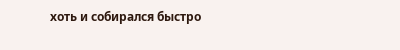хоть и собирался быстро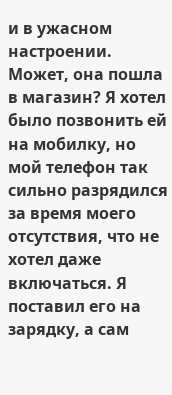и в ужасном настроении. Может, она пошла в магазин? Я хотел было позвонить ей на мобилку, но мой телефон так сильно разрядился за время моего отсутствия, что не хотел даже включаться. Я поставил его на зарядку, а сам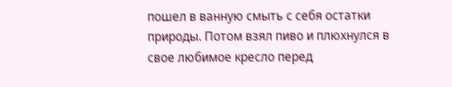пошел в ванную смыть с себя остатки природы. Потом взял пиво и плюхнулся в свое любимое кресло перед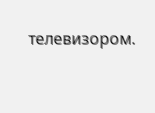телевизором.